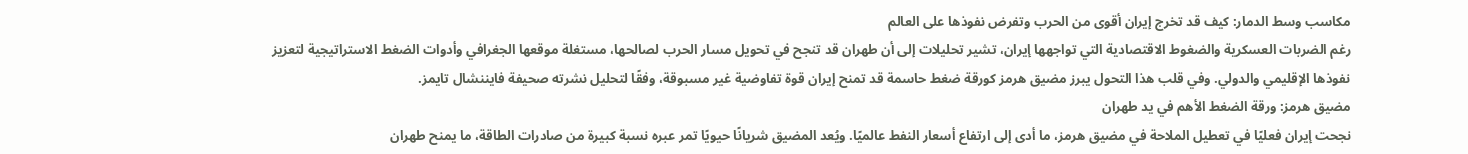مكاسب وسط الدمار: كيف قد تخرج إيران أقوى من الحرب وتفرض نفوذها على العالم
رغم الضربات العسكرية والضغوط الاقتصادية التي تواجهها إيران، تشير تحليلات إلى أن طهران قد تنجح في تحويل مسار الحرب لصالحها، مستغلة موقعها الجغرافي وأدوات الضغط الاستراتيجية لتعزيز نفوذها الإقليمي والدولي. وفي قلب هذا التحول يبرز مضيق هرمز كورقة ضغط حاسمة قد تمنح إيران قوة تفاوضية غير مسبوقة، وفقًا لتحليل نشرته صحيفة فايننشال تايمز.
مضيق هرمز: ورقة الضغط الأهم في يد طهران
نجحت إيران فعليًا في تعطيل الملاحة في مضيق هرمز، ما أدى إلى ارتفاع أسعار النفط عالميًا. ويُعد المضيق شريانًا حيويًا تمر عبره نسبة كبيرة من صادرات الطاقة، ما يمنح طهران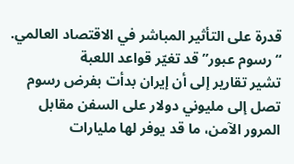قدرة على التأثير المباشر في الاقتصاد العالمي.
“رسوم عبور” قد تغيّر قواعد اللعبة
تشير تقارير إلى أن إيران بدأت بفرض رسوم تصل إلى مليوني دولار على السفن مقابل المرور الآمن، ما قد يوفر لها مليارات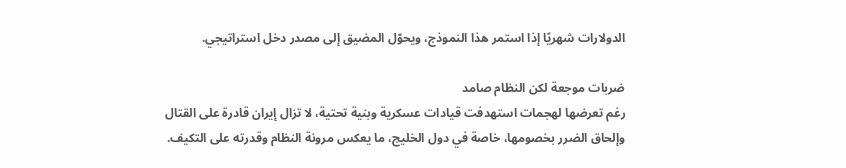الدولارات شهريًا إذا استمر هذا النموذج، ويحوّل المضيق إلى مصدر دخل استراتيجي.

ضربات موجعة لكن النظام صامد
رغم تعرضها لهجمات استهدفت قيادات عسكرية وبنية تحتية، لا تزال إيران قادرة على القتال وإلحاق الضرر بخصومها، خاصة في دول الخليج، ما يعكس مرونة النظام وقدرته على التكيف.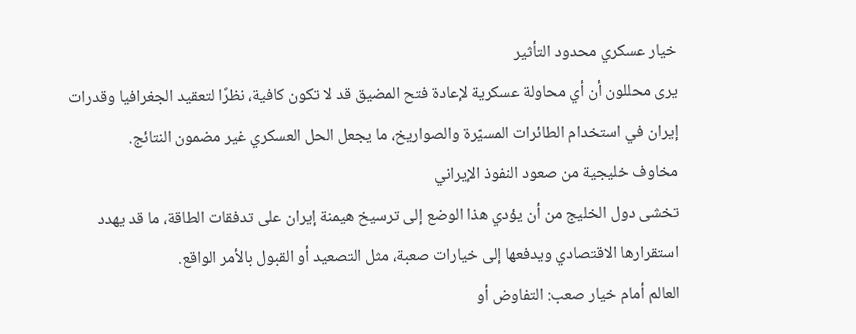خيار عسكري محدود التأثير
يرى محللون أن أي محاولة عسكرية لإعادة فتح المضيق قد لا تكون كافية، نظرًا لتعقيد الجغرافيا وقدرات إيران في استخدام الطائرات المسيّرة والصواريخ، ما يجعل الحل العسكري غير مضمون النتائج.
مخاوف خليجية من صعود النفوذ الإيراني
تخشى دول الخليج من أن يؤدي هذا الوضع إلى ترسيخ هيمنة إيران على تدفقات الطاقة، ما قد يهدد استقرارها الاقتصادي ويدفعها إلى خيارات صعبة، مثل التصعيد أو القبول بالأمر الواقع.
العالم أمام خيار صعب: التفاوض أو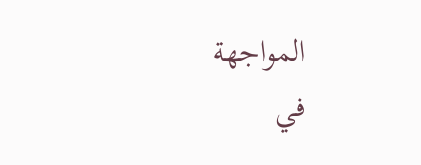المواجهة
في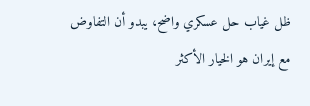ظل غياب حل عسكري واضح، يبدو أن التفاوض مع إيران هو الخيار الأكثر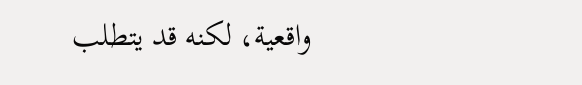واقعية، لكنه قد يتطلب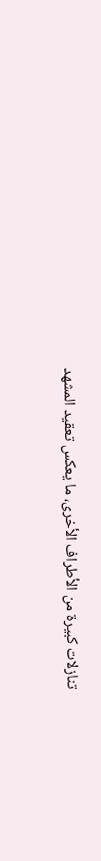تنازلات كبيرة من الأطراف الأخرى، ما يعكس تعقيد المشهد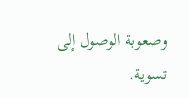وصعوبة الوصول إلى تسوية.